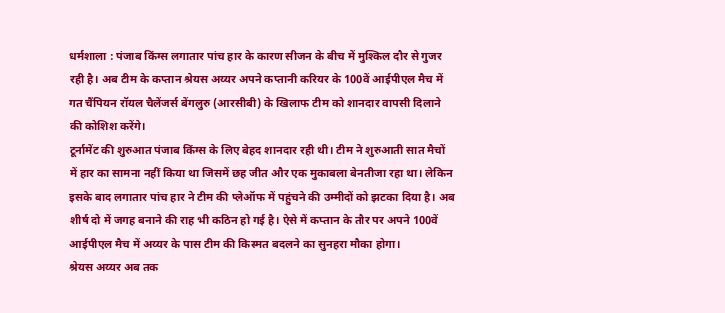धर्मशाला : पंजाब किंग्स लगातार पांच हार के कारण सीजन के बीच में मुश्किल दौर से गुजर रही है। अब टीम के कप्तान श्रेयस अय्यर अपने कप्तानी करियर के 100वें आईपीएल मैच में गत चैंपियन रॉयल चैलेंजर्स बेंगलुरु (आरसीबी) के खिलाफ टीम को शानदार वापसी दिलाने की कोशिश करेंगे।
टूर्नामेंट की शुरुआत पंजाब किंग्स के लिए बेहद शानदार रही थी। टीम ने शुरुआती सात मैचों में हार का सामना नहीं किया था जिसमें छह जीत और एक मुकाबला बेनतीजा रहा था। लेकिन इसके बाद लगातार पांच हार ने टीम की प्लेऑफ में पहुंचने की उम्मीदों को झटका दिया है। अब शीर्ष दो में जगह बनाने की राह भी कठिन हो गई है। ऐसे में कप्तान के तौर पर अपने 100वें आईपीएल मैच में अय्यर के पास टीम की किस्मत बदलने का सुनहरा मौका होगा।
श्रेयस अय्यर अब तक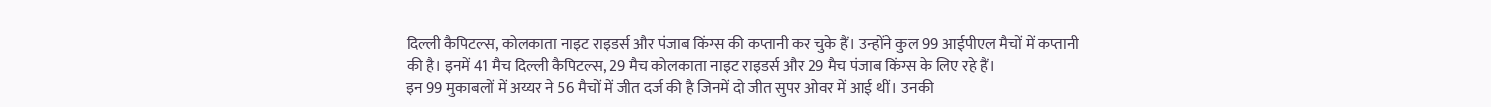दिल्ली कैपिटल्स, कोलकाता नाइट राइडर्स और पंजाब किंग्स की कप्तानी कर चुके हैं। उन्होंने कुल 99 आईपीएल मैचों में कप्तानी की है। इनमें 41 मैच दिल्ली कैपिटल्स, 29 मैच कोलकाता नाइट राइडर्स और 29 मैच पंजाब किंग्स के लिए रहे हैं।
इन 99 मुकाबलों में अय्यर ने 56 मैचों में जीत दर्ज की है जिनमें दो जीत सुपर ओवर में आई थीं। उनकी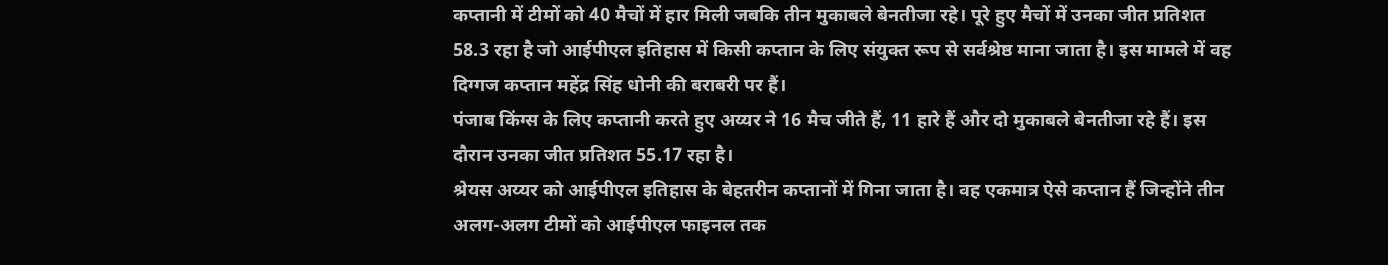कप्तानी में टीमों को 40 मैचों में हार मिली जबकि तीन मुकाबले बेनतीजा रहे। पूरे हुए मैचों में उनका जीत प्रतिशत 58.3 रहा है जो आईपीएल इतिहास में किसी कप्तान के लिए संयुक्त रूप से सर्वश्रेष्ठ माना जाता है। इस मामले में वह दिग्गज कप्तान महेंद्र सिंह धोनी की बराबरी पर हैं।
पंजाब किंग्स के लिए कप्तानी करते हुए अय्यर ने 16 मैच जीते हैं, 11 हारे हैं और दो मुकाबले बेनतीजा रहे हैं। इस दौरान उनका जीत प्रतिशत 55.17 रहा है।
श्रेयस अय्यर को आईपीएल इतिहास के बेहतरीन कप्तानों में गिना जाता है। वह एकमात्र ऐसे कप्तान हैं जिन्होंने तीन अलग-अलग टीमों को आईपीएल फाइनल तक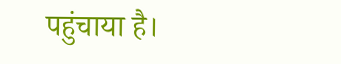पहुंचाया है।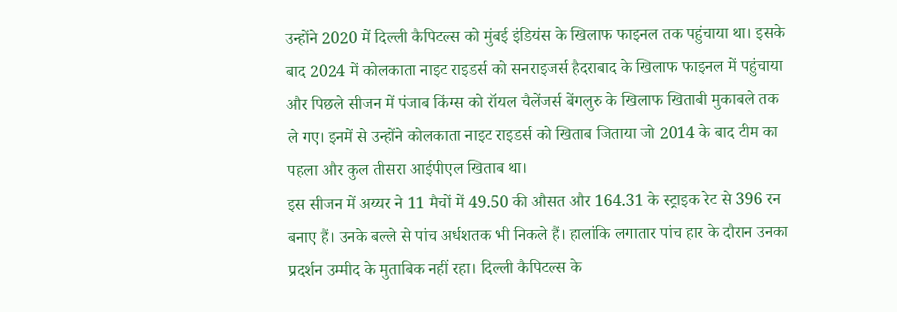उन्होंने 2020 में दिल्ली कैपिटल्स को मुंबई इंडियंस के खिलाफ फाइनल तक पहुंचाया था। इसके बाद 2024 में कोलकाता नाइट राइडर्स को सनराइजर्स हैदराबाद के खिलाफ फाइनल में पहुंचाया और पिछले सीजन में पंजाब किंग्स को रॉयल चैलेंजर्स बेंगलुरु के खिलाफ खिताबी मुकाबले तक ले गए। इनमें से उन्होंने कोलकाता नाइट राइडर्स को खिताब जिताया जो 2014 के बाद टीम का पहला और कुल तीसरा आईपीएल खिताब था।
इस सीजन में अय्यर ने 11 मैचों में 49.50 की औसत और 164.31 के स्ट्राइक रेट से 396 रन बनाए हैं। उनके बल्ले से पांच अर्धशतक भी निकले हैं। हालांकि लगातार पांच हार के दौरान उनका प्रदर्शन उम्मीद के मुताबिक नहीं रहा। दिल्ली कैपिटल्स के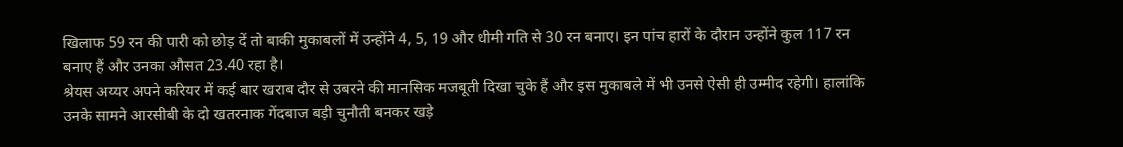खिलाफ 59 रन की पारी को छोड़ दें तो बाकी मुकाबलों में उन्होंने 4, 5, 19 और धीमी गति से 30 रन बनाए। इन पांच हारों के दौरान उन्होंने कुल 117 रन बनाए हैं और उनका औसत 23.40 रहा है।
श्रेयस अय्यर अपने करियर में कई बार खराब दौर से उबरने की मानसिक मजबूती दिखा चुके हैं और इस मुकाबले में भी उनसे ऐसी ही उम्मीद रहेगी। हालांकि उनके सामने आरसीबी के दो खतरनाक गेंदबाज बड़ी चुनौती बनकर खड़े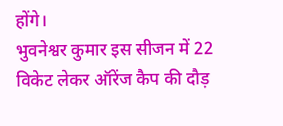होंगे।
भुवनेश्वर कुमार इस सीजन में 22 विकेट लेकर ऑरेंज कैप की दौड़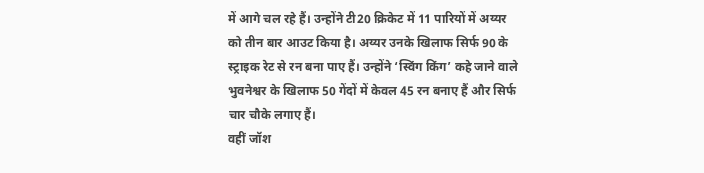में आगे चल रहे हैं। उन्होंने टी20 क्रिकेट में 11 पारियों में अय्यर को तीन बार आउट किया है। अय्यर उनके खिलाफ सिर्फ 90 के स्ट्राइक रेट से रन बना पाए हैं। उन्होंने ‘स्विंग किंग’ कहे जाने वाले भुवनेश्वर के खिलाफ 50 गेंदों में केवल 45 रन बनाए हैं और सिर्फ चार चौके लगाए हैं।
वहीं जॉश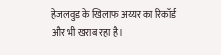हेजलवुड के खिलाफ अय्यर का रिकॉर्ड और भी खराब रहा है।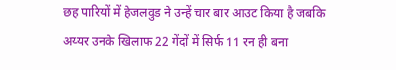छह पारियों में हेजलवुड ने उन्हें चार बार आउट किया है जबकि अय्यर उनके खिलाफ 22 गेंदों में सिर्फ 11 रन ही बना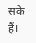सके हैं।